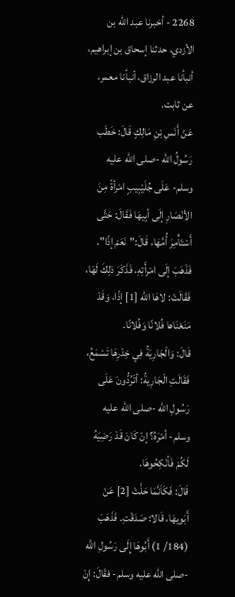2268 - أخبرنا عبد الله بن الأزدي، حدثنا إسحاق بن إبراهيم، أنبأنا عبد الرزاق، أنبأنا معمر، عن ثابت.
عَنْ أَنَسِ بْنِ مَالِكٍ قَالَ: خَطَب رَسُولُ الله -صلى الله عليه وسلم- عَلَى جُلَيْبِيبٍ امْرأةً مِنَ الأنْصَارِ إلَى أبِيهَا فَقَالَ: حَتَّى أَسْتَأْمِرَ أُمَّهَا، قَالَ:"نَعَمْ إذًا".
فَذَهَبَ إلَى امْرأَتِهِ، فَذَكَرَ ذلِكَ لَهَا، فَقَالَتْ: لاهَا الله [1] إذًا، وَقَدْ مَنَعْنَاها فُلانًا وَفُلانًا.
قَالَ: وَالْجَارِيَةُ فِي خِدْرِهَا تَسْمَعُ، فَقَالَتِ الْجَارِيةُ: أتَرُدُّونَ عَلَى رَسُولِ الله -صلى الله عليه وسلم- أمْرَهُ؟ إنْ كَانَ قَدْ رَضِيَهُ لَكُمْ فَأنْكِحُوهَا.
قَالَ: فَكَاَنَّمَا حَلَّتْ [2] عَنْ أَبَويهَا، قَالا: صَدَقْتِ. فَذَهَبَ (184/ 1) أَبُوهَا إِلَى رَسُولِ الله -صلى الله عليه وسلم- فقَالَ: إِنْ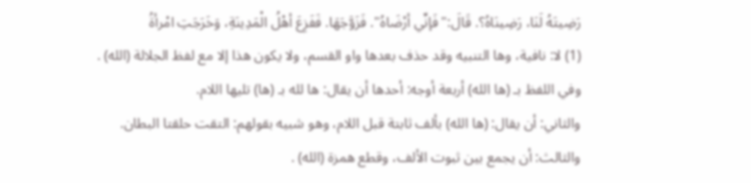رَضِيتَهُ لَنَا، رَضِينَاهُ؟. قَالَ:"فَإنِّي أرْضَاهُ". فَزَوَّجَهَا. فَفَزِعَ أهْلُ الْمَدِينَةِ، وَخَرَجَتِ امْرأةُ
(1) لا: نافية، وها التنبيه وقد حذف بعدها واو القسم، ولا يكون هذا إلا مع لفظ الجلالة (الله) .
وفي اللفظ بـ (ها الله) أربعة أوجه: أحدها أن يقال: ها لله بـ (ها) تليها اللام.
والثاني: أن يقال: (ها الله) بألف ثابتة قبل اللام، وهو شبيه بقولهم: التقت حلقتا البطان.
والثالث: أن يجمع بين ثبوت الألف، وقطع همزة (الله) .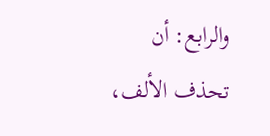والرابع: أن تحذف الألف،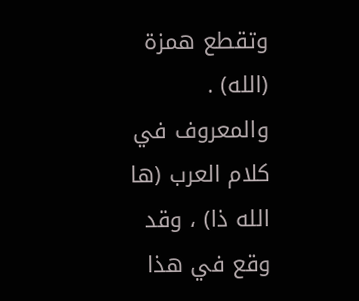وتقطع همزة (الله) .
والمعروف في كلام العرب (ها الله ذا) ، وقد وقع في هذا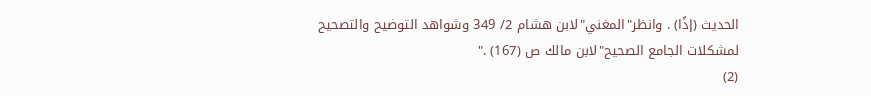الحديث (إذًا) . وانظر"المغني"لابن هشام 2/ 349 وشواهد التوضيح والتصحيح لمشكلات الجامع الصحيح"لابن مالك ص (167) ."
(2)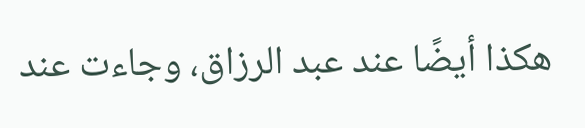هكذا أيضًا عند عبد الرزاق، وجاءت عند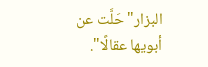البزار"حَلَّت عن أبويها عقالًا".